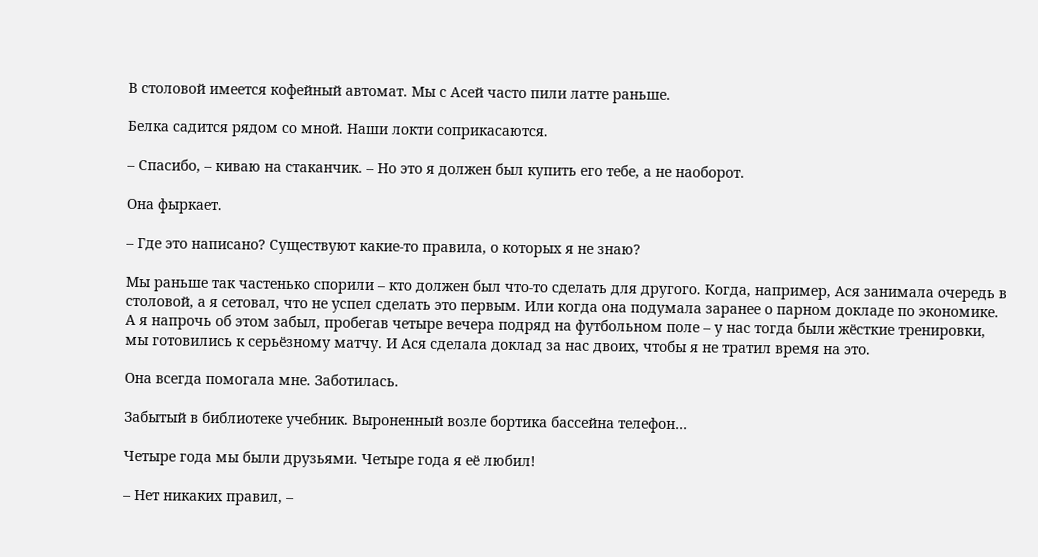В столовой имеется кофейный автомат. Мы с Асей часто пили латте раньше.

Белка садится рядом со мной. Наши локти соприкасаются.

– Спасибо, – киваю на стаканчик. – Но это я должен был купить его тебе, а не наоборот.

Она фыркает.

– Где это написано? Существуют какие-то правила, о которых я не знаю?

Мы раньше так частенько спорили – кто должен был что-то сделать для другого. Когда, например, Ася занимала очередь в столовой, а я сетовал, что не успел сделать это первым. Или когда она подумала заранее о парном докладе по экономике. А я напрочь об этом забыл, пробегав четыре вечера подряд на футбольном поле – у нас тогда были жёсткие тренировки, мы готовились к серьёзному матчу. И Ася сделала доклад за нас двоих, чтобы я не тратил время на это.

Она всегда помогала мне. Заботилась.

Забытый в библиотеке учебник. Выроненный возле бортика бассейна телефон…

Четыре года мы были друзьями. Четыре года я её любил!

– Нет никаких правил, –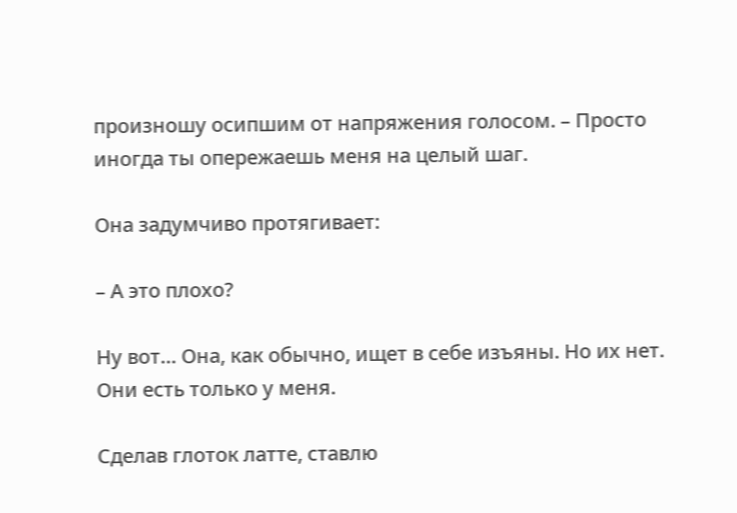произношу осипшим от напряжения голосом. – Просто иногда ты опережаешь меня на целый шаг.

Она задумчиво протягивает:

– А это плохо?

Ну вот… Она, как обычно, ищет в себе изъяны. Но их нет. Они есть только у меня.

Сделав глоток латте, ставлю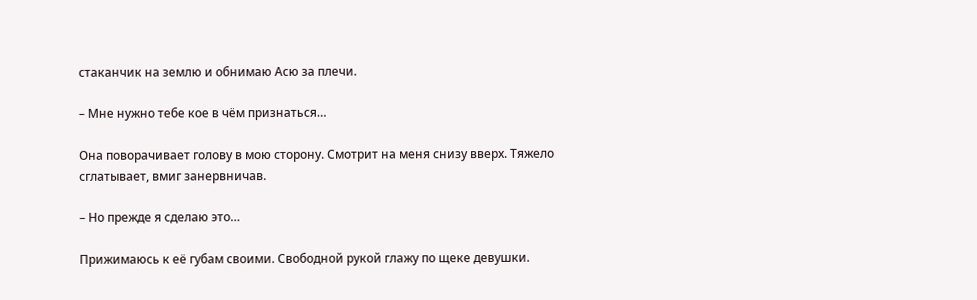стаканчик на землю и обнимаю Асю за плечи.

– Мне нужно тебе кое в чём признаться…

Она поворачивает голову в мою сторону. Смотрит на меня снизу вверх. Тяжело сглатывает, вмиг занервничав.

– Но прежде я сделаю это…

Прижимаюсь к её губам своими. Свободной рукой глажу по щеке девушки.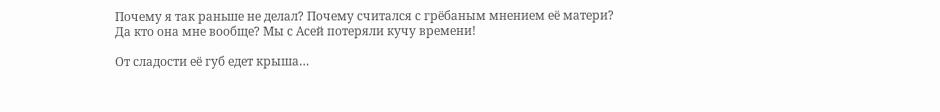Почему я так раньше не делал? Почему считался с грёбаным мнением её матери? Да кто она мне вообще? Мы с Асей потеряли кучу времени!

От сладости её губ едет крыша…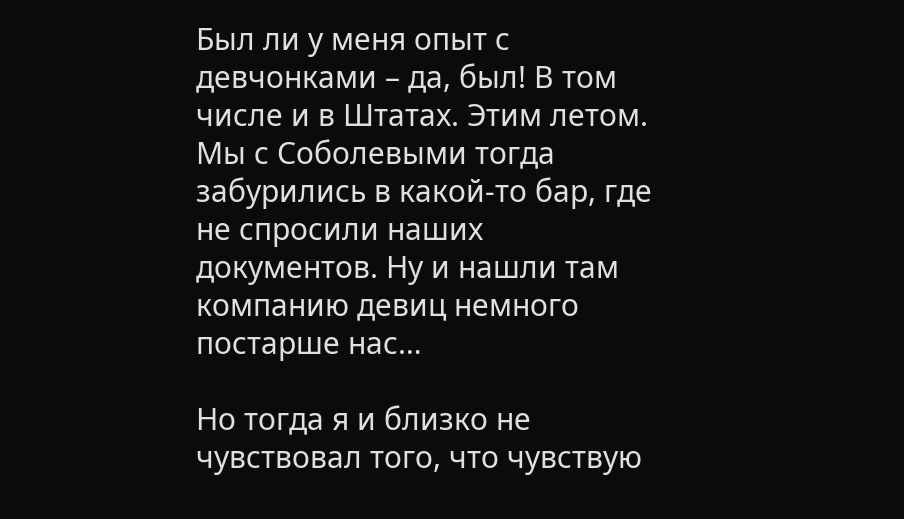Был ли у меня опыт с девчонками – да, был! В том числе и в Штатах. Этим летом. Мы с Соболевыми тогда забурились в какой-то бар, где не спросили наших документов. Ну и нашли там компанию девиц немного постарше нас…

Но тогда я и близко не чувствовал того, что чувствую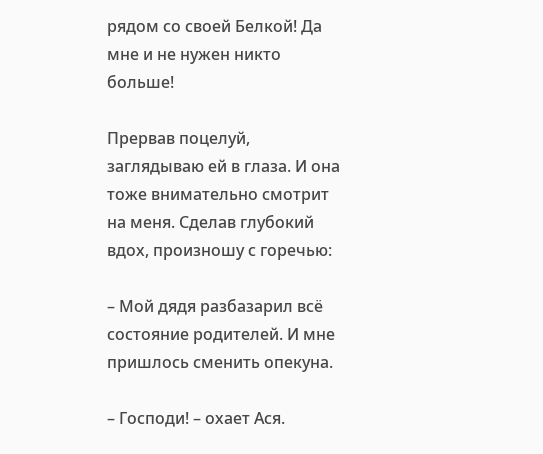рядом со своей Белкой! Да мне и не нужен никто больше!

Прервав поцелуй, заглядываю ей в глаза. И она тоже внимательно смотрит на меня. Сделав глубокий вдох, произношу с горечью:

– Мой дядя разбазарил всё состояние родителей. И мне пришлось сменить опекуна.

– Господи! – охает Ася.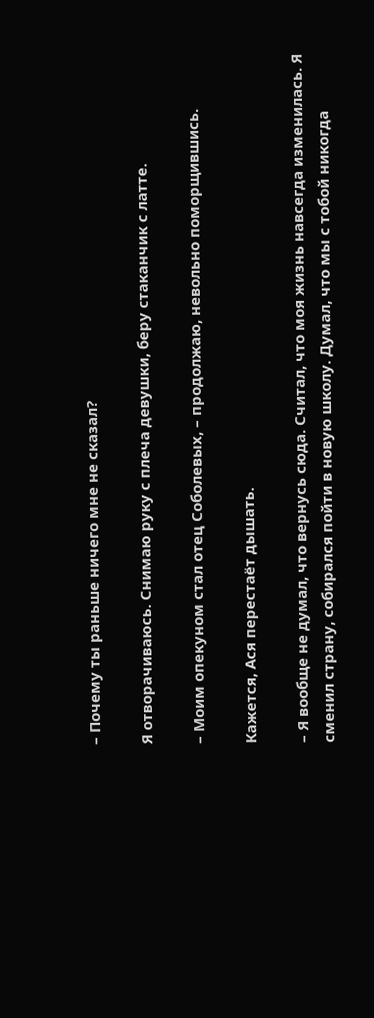– Почему ты раньше ничего мне не сказал?

Я отворачиваюсь. Снимаю руку с плеча девушки, беру стаканчик с латте.

– Моим опекуном стал отец Соболевых, – продолжаю, невольно поморщившись.

Кажется, Ася перестаёт дышать.

– Я вообще не думал, что вернусь сюда. Считал, что моя жизнь навсегда изменилась. Я сменил страну, собирался пойти в новую школу. Думал, что мы с тобой никогда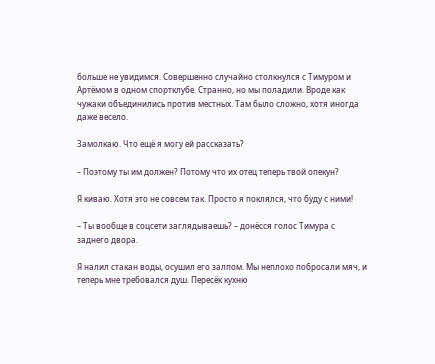больше не увидимся. Совершенно случайно столкнулся с Тимуром и Артёмом в одном спортклубе. Странно, но мы поладили. Вроде как чужаки объединились против местных. Там было сложно, хотя иногда даже весело.

Замолкаю. Что ещё я могу ей рассказать?

– Поэтому ты им должен? Потому что их отец теперь твой опекун?

Я киваю. Хотя это не совсем так. Просто я поклялся, что буду с ними!

– Ты вообще в соцсети заглядываешь? – донёсся голос Тимура с заднего двора.

Я налил стакан воды, осушил его залпом. Мы неплохо побросали мяч, и теперь мне требовался душ. Пересёк кухню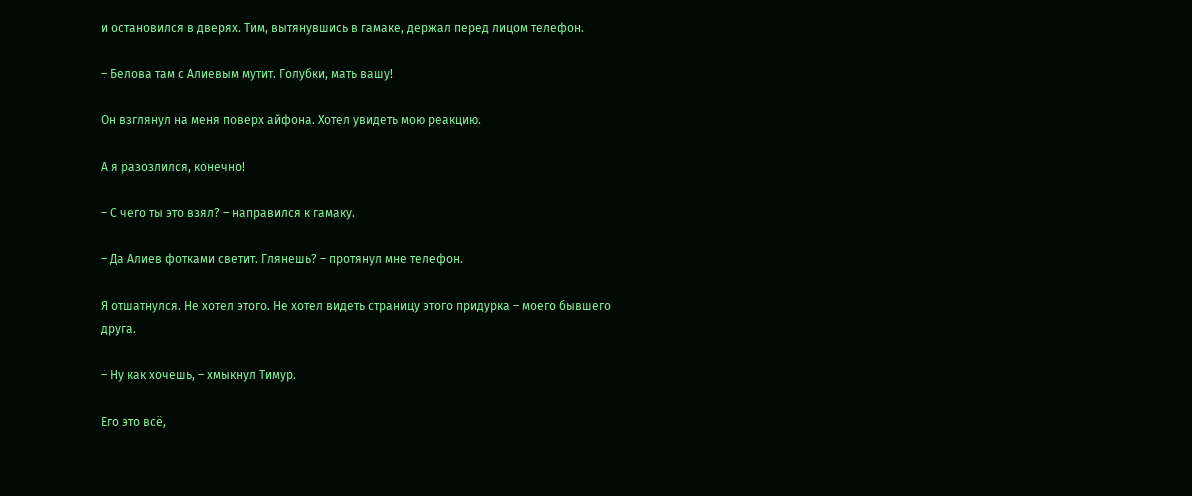и остановился в дверях. Тим, вытянувшись в гамаке, держал перед лицом телефон.

– Белова там с Алиевым мутит. Голубки, мать вашу!

Он взглянул на меня поверх айфона. Хотел увидеть мою реакцию.

А я разозлился, конечно!

– С чего ты это взял? – направился к гамаку.

– Да Алиев фотками светит. Глянешь? – протянул мне телефон.

Я отшатнулся. Не хотел этого. Не хотел видеть страницу этого придурка – моего бывшего друга.

– Ну как хочешь, – хмыкнул Тимур.

Его это всё,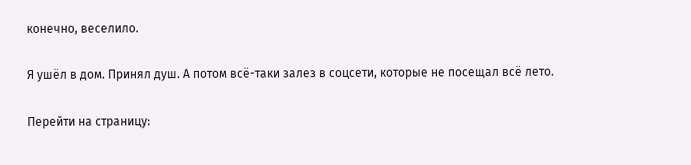конечно, веселило.

Я ушёл в дом. Принял душ. А потом всё-таки залез в соцсети, которые не посещал всё лето.

Перейти на страницу: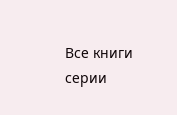Все книги серии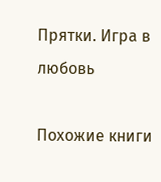Прятки. Игра в любовь

Похожие книги